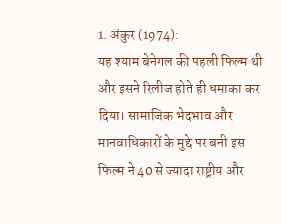1. अंकुर (1974):
यह श्याम बेनेगल की पहली फिल्म थी और इसने रिलीज होते ही धमाका कर दिया। सामाजिक भेदभाव और मानवाधिकारों के मुद्दे पर बनी इस फिल्म ने 40 से ज्यादा राष्ट्रीय और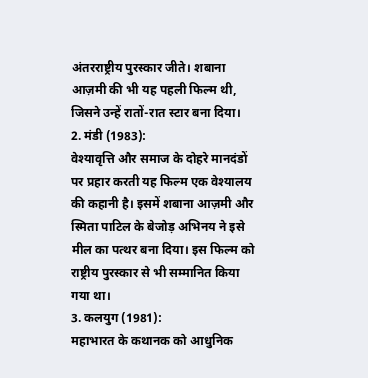अंतरराष्ट्रीय पुरस्कार जीते। शबाना आज़मी की भी यह पहली फिल्म थी, जिसने उन्हें रातों-रात स्टार बना दिया।
2. मंडी (1983):
वेश्यावृत्ति और समाज के दोहरे मानदंडों पर प्रहार करती यह फिल्म एक वेश्यालय की कहानी है। इसमें शबाना आज़मी और स्मिता पाटिल के बेजोड़ अभिनय ने इसे मील का पत्थर बना दिया। इस फिल्म को राष्ट्रीय पुरस्कार से भी सम्मानित किया गया था।
3. कलयुग (1981):
महाभारत के कथानक को आधुनिक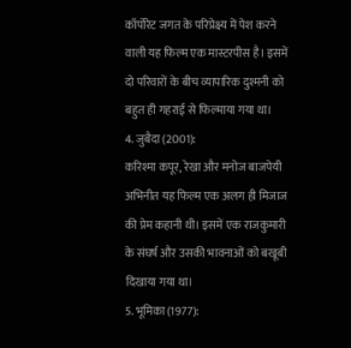कॉर्पोरेट जगत के परिप्रेक्ष्य में पेश करने वाली यह फिल्म एक मास्टरपीस है। इसमें दो परिवारों के बीच व्यापारिक दुश्मनी को बहुत ही गहराई से फिल्माया गया था।
4. जुबैदा (2001):
करिश्मा कपूर, रेखा और मनोज बाजपेयी अभिनीत यह फिल्म एक अलग ही मिजाज की प्रेम कहानी थी। इसमें एक राजकुमारी के संघर्ष और उसकी भावनाओं को बखूबी दिखाया गया था।
5. भूमिका (1977):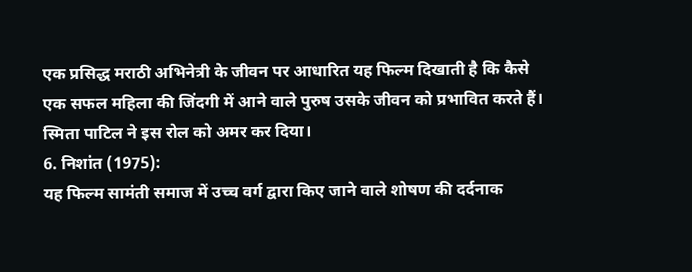एक प्रसिद्ध मराठी अभिनेत्री के जीवन पर आधारित यह फिल्म दिखाती है कि कैसे एक सफल महिला की जिंदगी में आने वाले पुरुष उसके जीवन को प्रभावित करते हैं। स्मिता पाटिल ने इस रोल को अमर कर दिया।
6. निशांत (1975):
यह फिल्म सामंती समाज में उच्च वर्ग द्वारा किए जाने वाले शोषण की दर्दनाक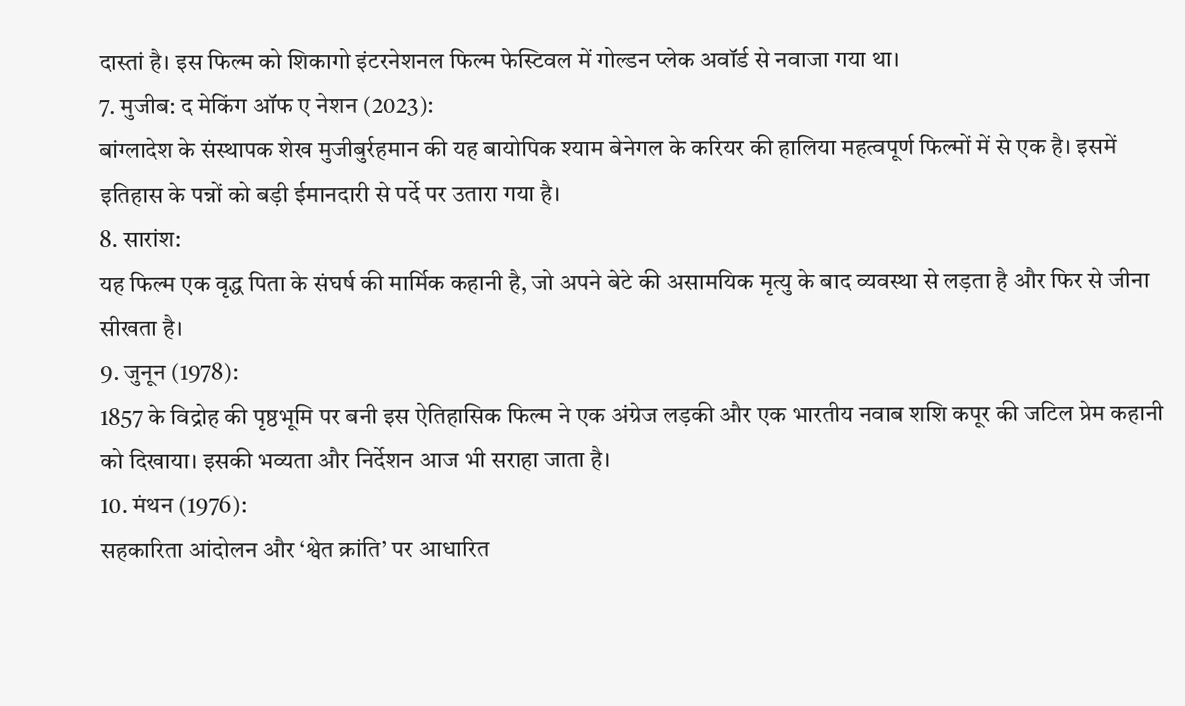दास्तां है। इस फिल्म को शिकागो इंटरनेशनल फिल्म फेस्टिवल में गोल्डन प्लेक अवॉर्ड से नवाजा गया था।
7. मुजीब: द मेकिंग ऑफ ए नेशन (2023):
बांग्लादेश के संस्थापक शेख मुजीबुर्रहमान की यह बायोपिक श्याम बेनेगल के करियर की हालिया महत्वपूर्ण फिल्मों में से एक है। इसमें इतिहास के पन्नों को बड़ी ईमानदारी से पर्दे पर उतारा गया है।
8. सारांश:
यह फिल्म एक वृद्ध पिता के संघर्ष की मार्मिक कहानी है, जो अपने बेटे की असामयिक मृत्यु के बाद व्यवस्था से लड़ता है और फिर से जीना सीखता है।
9. जुनून (1978):
1857 के विद्रोह की पृष्ठभूमि पर बनी इस ऐतिहासिक फिल्म ने एक अंग्रेज लड़की और एक भारतीय नवाब शशि कपूर की जटिल प्रेम कहानी को दिखाया। इसकी भव्यता और निर्देशन आज भी सराहा जाता है।
10. मंथन (1976):
सहकारिता आंदोलन और ‘श्वेत क्रांति’ पर आधारित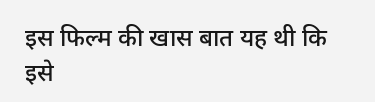इस फिल्म की खास बात यह थी कि इसे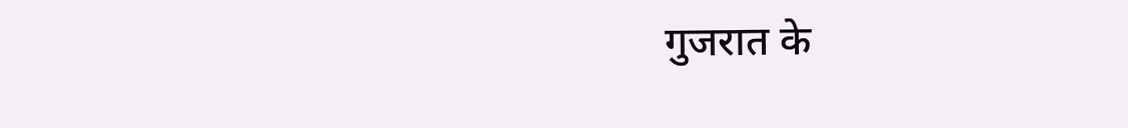गुजरात के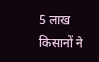5 लाख किसानों ने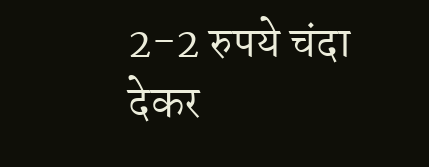2-2 रुपये चंदा देकर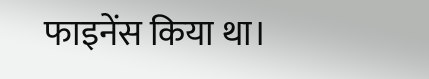फाइनेंस किया था।